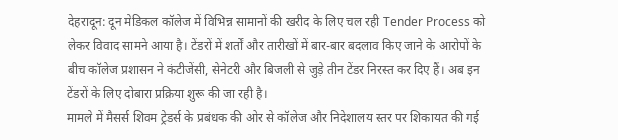देहरादून: दून मेडिकल कॉलेज में विभिन्न सामानों की खरीद के लिए चल रही Tender Process को लेकर विवाद सामने आया है। टेंडरों में शर्तों और तारीखों में बार-बार बदलाव किए जाने के आरोपों के बीच कॉलेज प्रशासन ने कंटीजेंसी, सेनेटरी और बिजली से जुड़े तीन टेंडर निरस्त कर दिए हैं। अब इन टेंडरों के लिए दोबारा प्रक्रिया शुरू की जा रही है।
मामले में मैसर्स शिवम ट्रेडर्स के प्रबंधक की ओर से कॉलेज और निदेशालय स्तर पर शिकायत की गई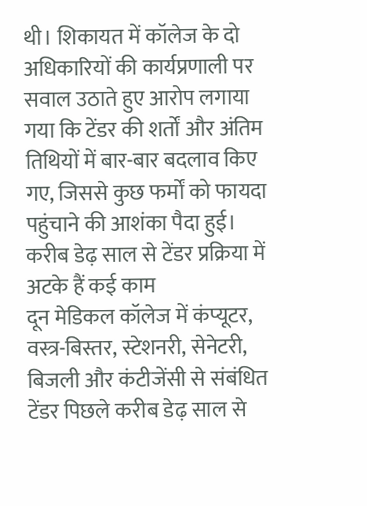थी। शिकायत में कॉलेज के दो अधिकारियों की कार्यप्रणाली पर सवाल उठाते हुए आरोप लगाया गया कि टेंडर की शर्तों और अंतिम तिथियों में बार-बार बदलाव किए गए, जिससे कुछ फर्मों को फायदा पहुंचाने की आशंका पैदा हुई।
करीब डेढ़ साल से टेंडर प्रक्रिया में अटके हैं कई काम
दून मेडिकल कॉलेज में कंप्यूटर, वस्त्र-बिस्तर, स्टेशनरी, सेनेटरी, बिजली और कंटीजेंसी से संबंधित टेंडर पिछले करीब डेढ़ साल से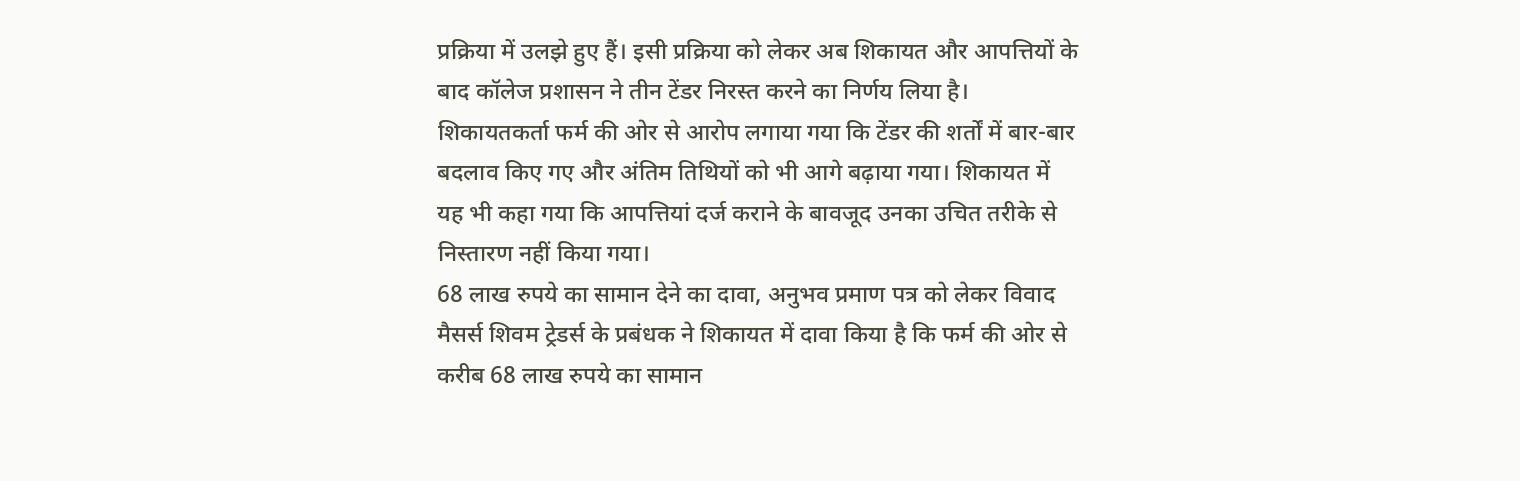प्रक्रिया में उलझे हुए हैं। इसी प्रक्रिया को लेकर अब शिकायत और आपत्तियों के बाद कॉलेज प्रशासन ने तीन टेंडर निरस्त करने का निर्णय लिया है।
शिकायतकर्ता फर्म की ओर से आरोप लगाया गया कि टेंडर की शर्तों में बार-बार बदलाव किए गए और अंतिम तिथियों को भी आगे बढ़ाया गया। शिकायत में यह भी कहा गया कि आपत्तियां दर्ज कराने के बावजूद उनका उचित तरीके से निस्तारण नहीं किया गया।
68 लाख रुपये का सामान देने का दावा, अनुभव प्रमाण पत्र को लेकर विवाद
मैसर्स शिवम ट्रेडर्स के प्रबंधक ने शिकायत में दावा किया है कि फर्म की ओर से करीब 68 लाख रुपये का सामान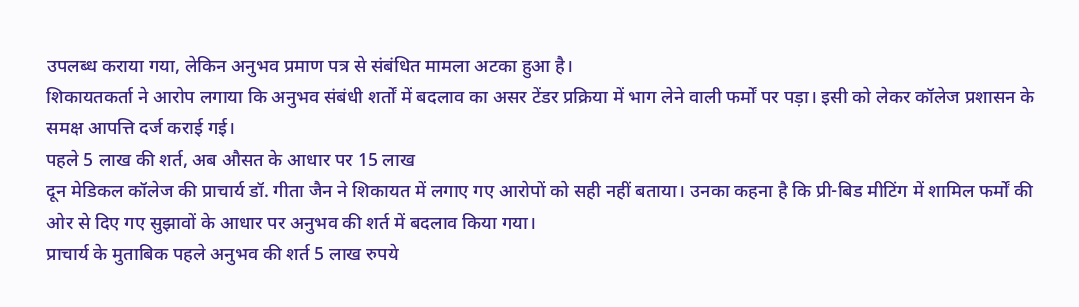उपलब्ध कराया गया, लेकिन अनुभव प्रमाण पत्र से संबंधित मामला अटका हुआ है।
शिकायतकर्ता ने आरोप लगाया कि अनुभव संबंधी शर्तों में बदलाव का असर टेंडर प्रक्रिया में भाग लेने वाली फर्मों पर पड़ा। इसी को लेकर कॉलेज प्रशासन के समक्ष आपत्ति दर्ज कराई गई।
पहले 5 लाख की शर्त, अब औसत के आधार पर 15 लाख
दून मेडिकल कॉलेज की प्राचार्य डॉ. गीता जैन ने शिकायत में लगाए गए आरोपों को सही नहीं बताया। उनका कहना है कि प्री-बिड मीटिंग में शामिल फर्मों की ओर से दिए गए सुझावों के आधार पर अनुभव की शर्त में बदलाव किया गया।
प्राचार्य के मुताबिक पहले अनुभव की शर्त 5 लाख रुपये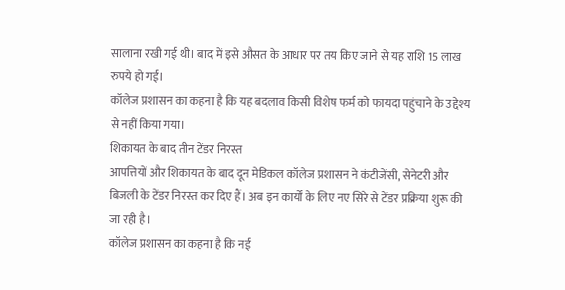सालाना रखी गई थी। बाद में इसे औसत के आधार पर तय किए जाने से यह राशि 15 लाख रुपये हो गई।
कॉलेज प्रशासन का कहना है कि यह बदलाव किसी विशेष फर्म को फायदा पहुंचाने के उद्देश्य से नहीं किया गया।
शिकायत के बाद तीन टेंडर निरस्त
आपत्तियों और शिकायत के बाद दून मेडिकल कॉलेज प्रशासन ने कंटीजेंसी, सेनेटरी और बिजली के टेंडर निरस्त कर दिए हैं। अब इन कार्यों के लिए नए सिरे से टेंडर प्रक्रिया शुरू की जा रही है।
कॉलेज प्रशासन का कहना है कि नई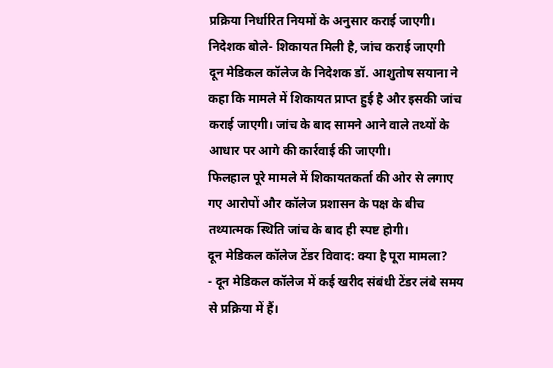प्रक्रिया निर्धारित नियमों के अनुसार कराई जाएगी।
निदेशक बोले- शिकायत मिली है, जांच कराई जाएगी
दून मेडिकल कॉलेज के निदेशक डॉ. आशुतोष सयाना ने कहा कि मामले में शिकायत प्राप्त हुई है और इसकी जांच कराई जाएगी। जांच के बाद सामने आने वाले तथ्यों के आधार पर आगे की कार्रवाई की जाएगी।
फिलहाल पूरे मामले में शिकायतकर्ता की ओर से लगाए गए आरोपों और कॉलेज प्रशासन के पक्ष के बीच तथ्यात्मक स्थिति जांच के बाद ही स्पष्ट होगी।
दून मेडिकल कॉलेज टेंडर विवाद: क्या है पूरा मामला?
- दून मेडिकल कॉलेज में कई खरीद संबंधी टेंडर लंबे समय से प्रक्रिया में हैं।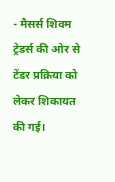- मैसर्स शिवम ट्रेडर्स की ओर से टेंडर प्रक्रिया को लेकर शिकायत की गई।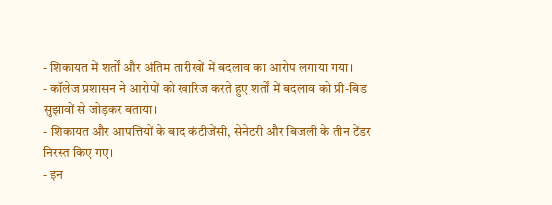- शिकायत में शर्तों और अंतिम तारीखों में बदलाव का आरोप लगाया गया।
- कॉलेज प्रशासन ने आरोपों को खारिज करते हुए शर्तों में बदलाव को प्री-बिड सुझावों से जोड़कर बताया।
- शिकायत और आपत्तियों के बाद कंटीजेंसी, सेनेटरी और बिजली के तीन टेंडर निरस्त किए गए।
- इन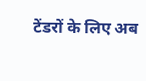टेंडरों के लिए अब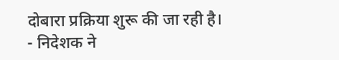दोबारा प्रक्रिया शुरू की जा रही है।
- निदेशक ने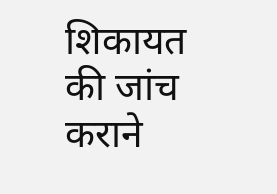शिकायत की जांच कराने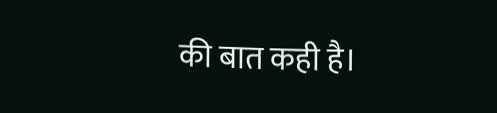की बात कही है।